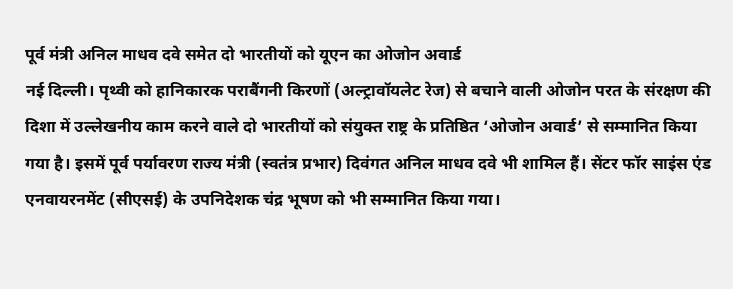पूर्व मंत्री अनिल माधव दवे समेत दो भारतीयों को यूएन का ओजोन अवार्ड
नई दिल्ली। पृथ्वी को हानिकारक पराबैंगनी किरणों (अल्ट्रावॉयलेट रेज) से बचाने वाली ओजोन परत के संरक्षण की दिशा में उल्लेखनीय काम करने वाले दो भारतीयों को संयुक्त राष्ट्र के प्रतिष्ठित ‘ओजोन अवार्ड’ से सम्मानित किया गया है। इसमें पूर्व पर्यावरण राज्य मंत्री (स्वतंत्र प्रभार) दिवंगत अनिल माधव दवे भी शामिल हैं। सेंटर फॉर साइंस एंड एनवायरनमेंट (सीएसई) के उपनिदेशक चंद्र भूषण को भी सम्मानित किया गया।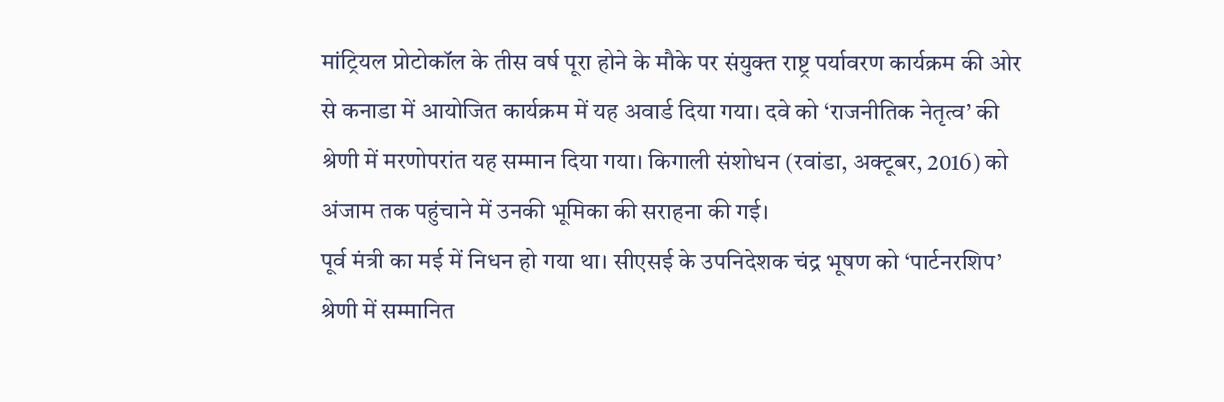मांट्रियल प्रोटोकॉल के तीस वर्ष पूरा होने के मौके पर संयुक्त राष्ट्र पर्यावरण कार्यक्रम की ओर से कनाडा में आयोजित कार्यक्रम में यह अवार्ड दिया गया। दवे को ‘राजनीतिक नेतृत्व’ की श्रेणी में मरणोपरांत यह सम्मान दिया गया। किगाली संशोधन (रवांडा, अक्टूबर, 2016) को अंजाम तक पहुंचाने में उनकी भूमिका की सराहना की गई।
पूर्व मंत्री का मई में निधन हो गया था। सीएसई के उपनिदेशक चंद्र भूषण को ‘पार्टनरशिप’ श्रेणी में सम्मानित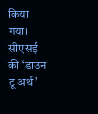किया गया। सीएसई की ‘डाउन टू अर्थ’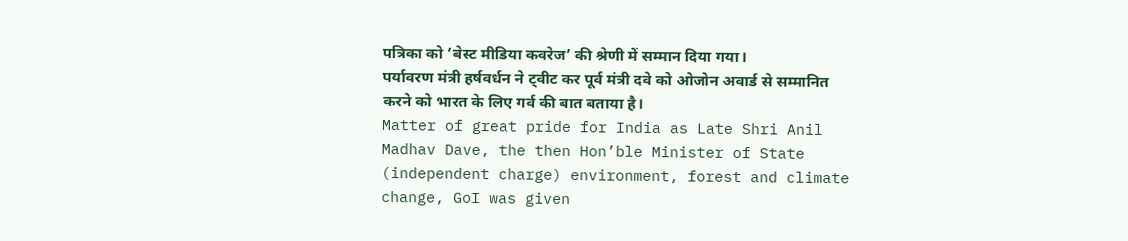पत्रिका को ‘बेस्ट मीडिया कवरेज’ की श्रेणी में सम्मान दिया गया।
पर्यावरण मंत्री हर्षवर्धन ने ट्वीट कर पूर्व मंत्री दवे को ओजोन अवार्ड से सम्मानित करने को भारत के लिए गर्व की बात बताया है।
Matter of great pride for India as Late Shri Anil Madhav Dave, the then Hon’ble Minister of State (independent charge) environment, forest and climate change, GoI was given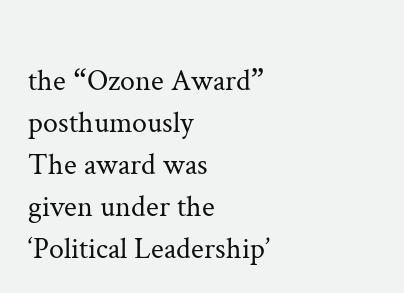the “Ozone Award” posthumously
The award was given under the ‘Political Leadership’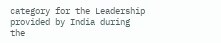category for the Leadership provided by India during the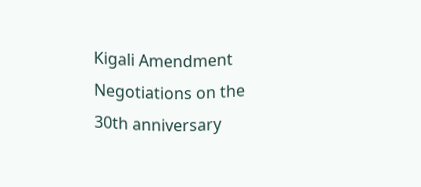Kigali Amendment Negotiations on the 30th anniversary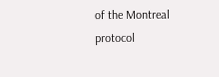of the Montreal protocol